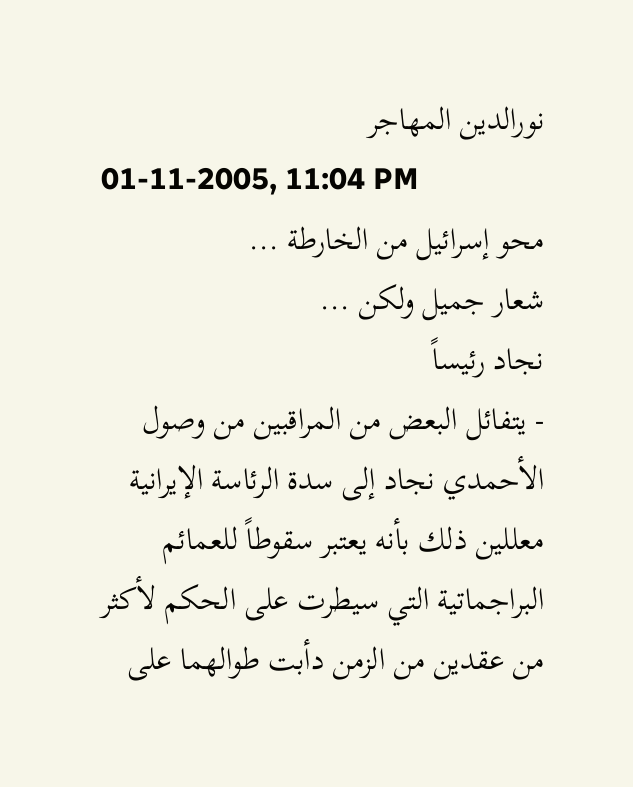نورالدين المهاجر
01-11-2005, 11:04 PM
محو إسرائيل من الخارطة ...
شعار جميل ولكن ...
نجاد رئيساً
- يتفائل البعض من المراقبين من وصول الأحمدي نجاد إلى سدة الرئاسة الإيرانية معللين ذلك بأنه يعتبر سقوطاً للعمائم البراجماتية التي سيطرت على الحكم لأكثر من عقدين من الزمن دأبت طوالهما على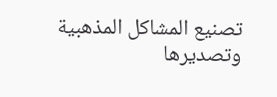تصنيع المشاكل المذهبية وتصديرها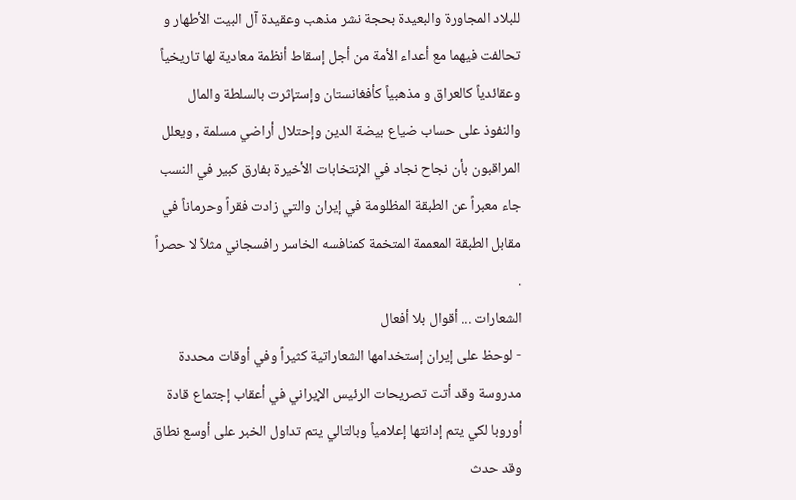للبلاد المجاورة والبعيدة بحجة نشر مذهب وعقيدة آل البيت الأطهار و تحالفت فيهما مع أعداء الأمة من أجل إسقاط أنظمة معادية لها تاريخياً وعقائدياً كالعراق و مذهبياً كأفغانستان وإستإثرت بالسلطة والمال والنفوذ على حساب ضياع بيضة الدين وإحتلال أراضي مسلمة , ويعلل المراقبون بأن نجاح نجاد في الإنتخابات الأخيرة بفارق كبير في النسب جاء معبراً عن الطبقة المظلومة في إيران والتي زادت فقراً وحرماناً في مقابل الطبقة المعممة المتخمة كمنافسه الخاسر رافسجاني مثلاً لا حصراً .
الشعارات ... أقوال بلا أفعال
- لوحظ على إيران إستخدامها الشعاراتية كثيراً وفي أوقات محددة مدروسة وقد أتت تصريحات الرئيس الإيراني في أعقاب إجتماع قادة أوروبا لكي يتم إدانتها إعلامياً وبالتالي يتم تداول الخبر على أوسع نطاق وقد حدث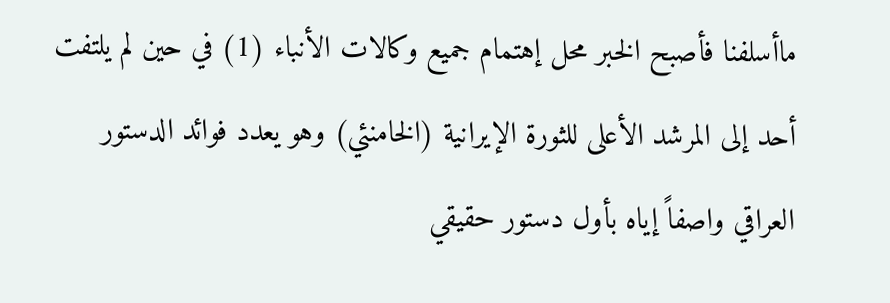ماأسلفنا فأصبح الخبر محل إهتمام جميع وكالات الأنباء (1) في حين لم يلتفت أحد إلى المرشد الأعلى للثورة الإيرانية (الخامنئي) وهو يعدد فوائد الدستور العراقي واصفاً إياه بأول دستور حقيقي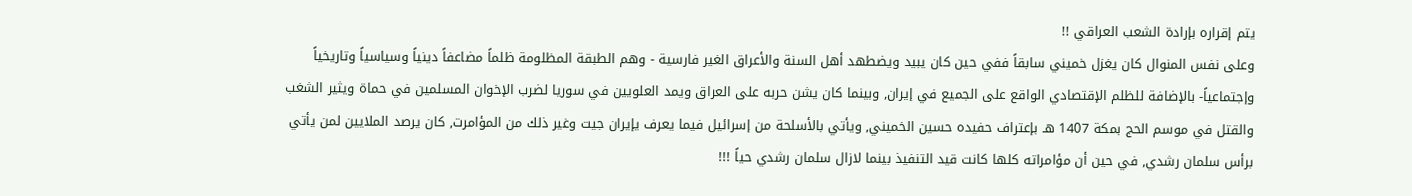يتم إقراره بإرادة الشعب العراقي !!
وعلى نفس المنوال كان يغزل خميني سابقاً ففي حين كان يبيد ويضطهد أهل السنة والأعراق الغير فارسية - وهم الطبقة المظلومة ظلماً مضاعفاً دينياً وسياسياً وتاريخياً وإجتماعياً- بالإضافة للظلم الإقتصادي الواقع على الجميع في إيران, وبينما كان يشن حربه على العراق ويمد العلويين في سوريا لضرب الإخوان المسلمين في حماة ويثير الشغب والقتل في موسم الحج بمكة 1407 هـ بإعتراف حفيده حسين الخميني, ويأتي بالأسلحة من إسرائيل فيما يعرف يإيران جيت وغير ذلك من المؤامرت, كان يرصد الملايين لمن يأتي برأس سلمان رشدي, في حين أن مؤامراته كلها كانت قيد التنفيذ بينما لازال سلمان رشدي حياً !!!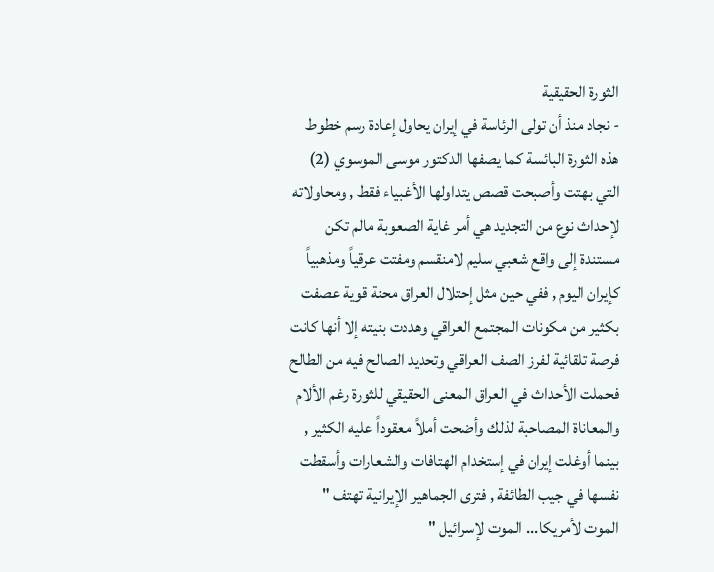الثورة الحقيقية
- نجاد منذ أن تولى الرئاسة في إيران يحاول إعادة رسم خطوط هذه الثورة البائسة كما يصفها الدكتور موسى الموسوي (2) التي بهتت وأصبحت قصص يتداولها الأغبياء فقط , ومحاولاته لإحداث نوع من التجديد هي أمر غاية الصعوبة مالم تكن مستندة إلى واقع شعبي سليم لامنقسم ومفتت عرقياً ومذهبياً كإيران اليوم , ففي حين مثل إحتلال العراق محنة قوية عصفت بكثير من مكونات المجتمع العراقي وهددت بنيته إلا أنها كانت فرصة تلقائية لفرز الصف العراقي وتحديد الصالح فيه من الطالح فحملت الأحداث في العراق المعنى الحقيقي للثورة رغم الألام والمعاناة المصاحبة لذلك وأضحت أملاً معقوداً عليه الكثير , بينما أوغلت إيران في إستخدام الهتافات والشعارات وأسقطت نفسها في جيب الطائفة , فترى الجماهير الإيرانية تهتف " الموت لأمريكا... الموت لإسرائيل "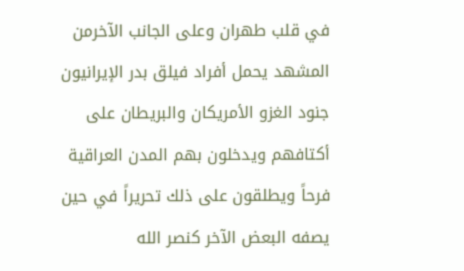في قلب طهران وعلى الجانب الآخرمن المشهد يحمل أفراد فيلق بدر الإيرانيون جنود الغزو الأمريكان والبريطان على أكتافهم ويدخلون بهم المدن العراقية فرحاً ويطلقون على ذلك تحريراً في حين يصفه البعض الآخر كنصر الله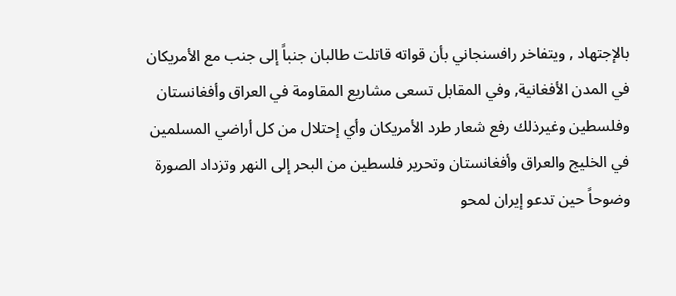بالإجتهاد , ويتفاخر رافسنجاني بأن قواته قاتلت طالبان جنباً إلى جنب مع الأمريكان في المدن الأفغانية, وفي المقابل تسعى مشاريع المقاومة في العراق وأفغانستان وفلسطين وغيرذلك رفع شعار طرد الأمريكان وأي إحتلال من كل أراضي المسلمين في الخليج والعراق وأفغانستان وتحرير فلسطين من البحر إلى النهر وتزداد الصورة وضوحاً حين تدعو إيران لمحو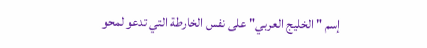إسم " الخليج العربي" على نفس الخارطة التي تدعو لمحو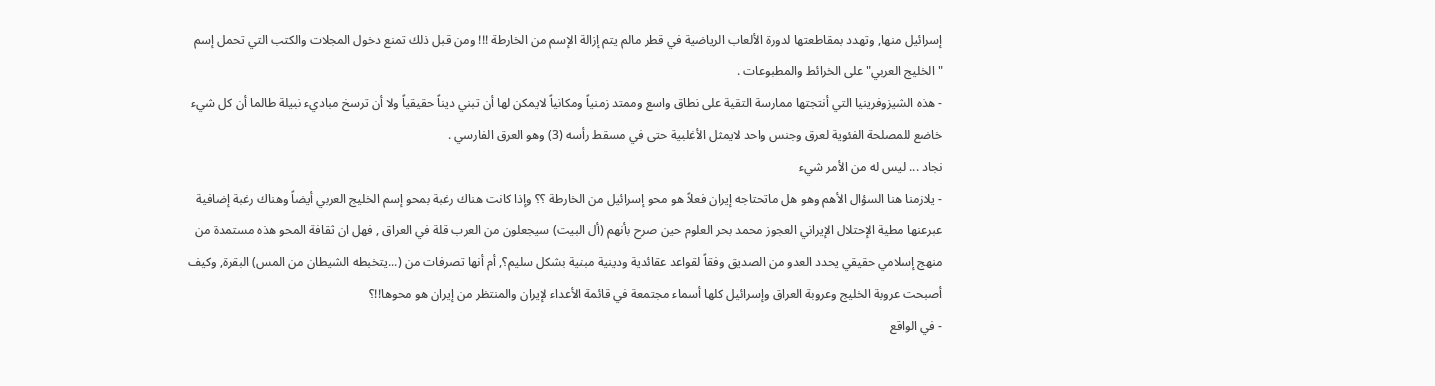إسرائيل منها, وتهدد بمقاطعتها لدورة الألعاب الرياضية في قطر مالم يتم إزالة الإسم من الخارطة !!! ومن قبل ذلك تمنع دخول المجلات والكتب التي تحمل إسم "الخليج العربي" على الخرائط والمطبوعات .
- هذه الشيزوفرينيا التي أنتجتها ممارسة التقية على نطاق واسع وممتد زمنياً ومكانياً لايمكن لها أن تبني ديناً حقيقياً ولا أن ترسخ مباديء نبيلة طالما أن كل شيء خاضع للمصلحة الفئوية لعرق وجنس واحد لايمثل الأغلبية حتى في مسقط رأسه (3) وهو العرق الفارسي .
نجاد ... ليس له من الأمر شيء
- يلازمنا هنا السؤال الأهم وهو هل ماتحتاجه إيران فعلاً هو محو إسرائيل من الخارطة ؟؟ وإذا كانت هناك رغبة بمحو إسم الخليج العربي أيضاً وهناك رغبة إضافية عبرعنها مطية الإحتلال الإيراني العجوز محمد بحر العلوم حين صرح بأنهم (أل البيت) سيجعلون من العرب قلة في العراق , فهل ان ثقافة المحو هذه مستمدة من منهج إسلامي حقيقي يحدد العدو من الصديق وفقاً لقواعد عقائدية ودينية مبنية بشكل سليم؟, أم أنها تصرفات من (...يتخبطه الشيطان من المس) البقرة, وكيف أصبحت عروبة الخليج وعروبة العراق وإسرائيل كلها أسماء مجتمعة في قائمة الأعداء لإيران والمنتظر من إيران هو محوها!!؟
- في الواقع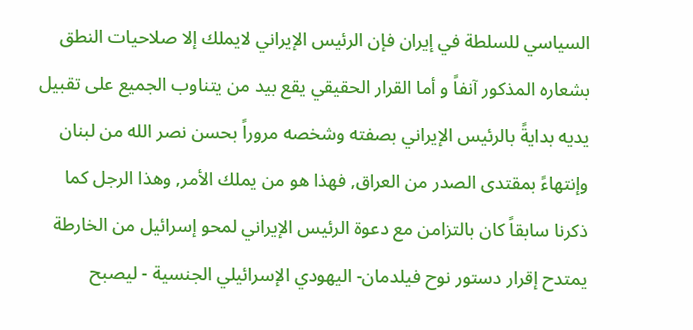السياسي للسلطة في إيران فإن الرئيس الإيراني لايملك إلا صلاحيات النطق بشعاره المذكور آنفاً و أما القرار الحقيقي يقع بيد من يتناوب الجميع على تقبيل يديه بدايةً بالرئيس الإيراني بصفته وشخصه مروراً بحسن نصر الله من لبنان وإنتهاءً بمقتدى الصدر من العراق, فهذا هو من يملك الأمر, وهذا الرجل كما ذكرنا سابقاً كان بالتزامن مع دعوة الرئيس الإيراني لمحو إسرائيل من الخارطة يمتدح إقرار دستور نوح فيلدمان- اليهودي الإسرائيلي الجنسية - ليصبح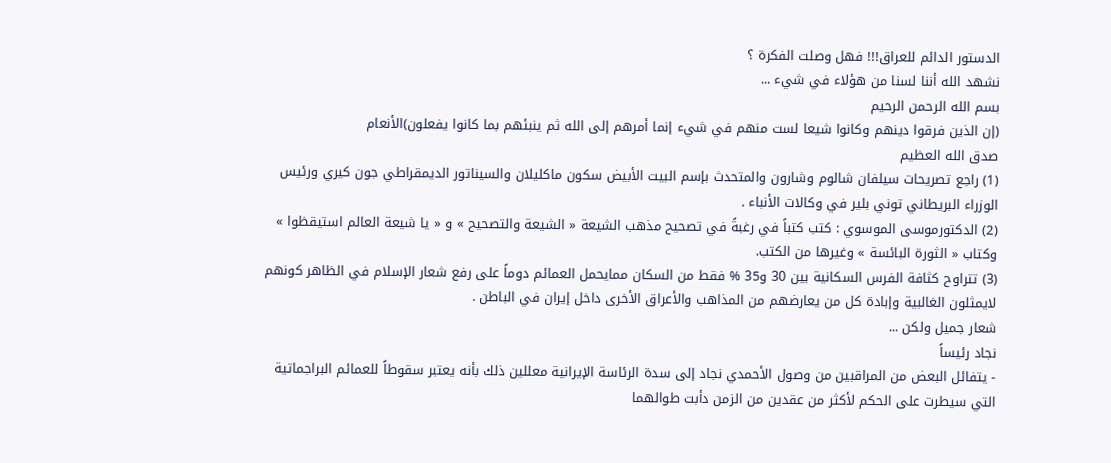الدستور الدائم للعراق!!! فهل وصلت الفكرة ؟
نشهد الله أننا لسنا من هؤلاء في شيء ...
بسم الله الرحمن الرحيم
(إن الذين فرقوا دينهم وكانوا شيعا لست منهم في شيء إنما أمرهم إلى الله ثم ينبئهم بما كانوا يفعلون)الأنعام
صدق الله العظيم
(1) راجع تصريحات سيلفان شالوم وشارون والمتحدث بإسم البيت الأبيض سكون ماكليلان والسيناتور الديمقراطي جون كيري ورئيس الوزراء البريطاني توني بلير في وكالات الأنباء .
(2) الدكتورموسى الموسوي : كتب كتباً في رغبةً في تصحيح مذهب الشيعة « الشيعة والتصحيح » و « يا شيعة العالم استيقظوا » وكتاب « الثورة البائسة » وغيرها من الكتب.
(3) تتراوح كثافة الفرس السكانية بين 30 و35 % فقط من السكان ممايحمل العمائم دوماً على رفع شعار الإسلام في الظاهر كونهم لايمثلون الغالبية وإبادة كل من يعارضهم من المذاهب والأعراق الأخرى داخل إيران في الباطن .
شعار جميل ولكن ...
نجاد رئيساً
- يتفائل البعض من المراقبين من وصول الأحمدي نجاد إلى سدة الرئاسة الإيرانية معللين ذلك بأنه يعتبر سقوطاً للعمائم البراجماتية التي سيطرت على الحكم لأكثر من عقدين من الزمن دأبت طوالهما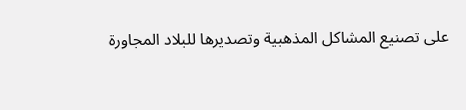على تصنيع المشاكل المذهبية وتصديرها للبلاد المجاورة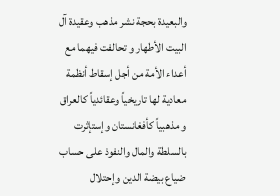والبعيدة بحجة نشر مذهب وعقيدة آل البيت الأطهار و تحالفت فيهما مع أعداء الأمة من أجل إسقاط أنظمة معادية لها تاريخياً وعقائدياً كالعراق و مذهبياً كأفغانستان وإستإثرت بالسلطة والمال والنفوذ على حساب ضياع بيضة الدين وإحتلال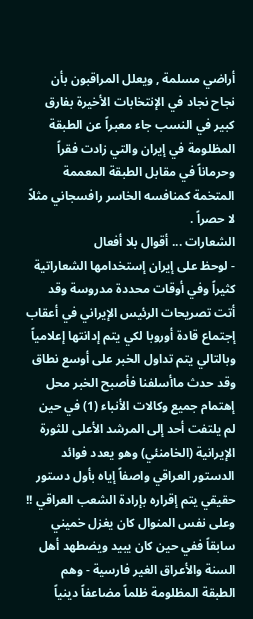أراضي مسلمة , ويعلل المراقبون بأن نجاح نجاد في الإنتخابات الأخيرة بفارق كبير في النسب جاء معبراً عن الطبقة المظلومة في إيران والتي زادت فقراً وحرماناً في مقابل الطبقة المعممة المتخمة كمنافسه الخاسر رافسجاني مثلاً لا حصراً .
الشعارات ... أقوال بلا أفعال
- لوحظ على إيران إستخدامها الشعاراتية كثيراً وفي أوقات محددة مدروسة وقد أتت تصريحات الرئيس الإيراني في أعقاب إجتماع قادة أوروبا لكي يتم إدانتها إعلامياً وبالتالي يتم تداول الخبر على أوسع نطاق وقد حدث ماأسلفنا فأصبح الخبر محل إهتمام جميع وكالات الأنباء (1) في حين لم يلتفت أحد إلى المرشد الأعلى للثورة الإيرانية (الخامنئي) وهو يعدد فوائد الدستور العراقي واصفاً إياه بأول دستور حقيقي يتم إقراره بإرادة الشعب العراقي !!
وعلى نفس المنوال كان يغزل خميني سابقاً ففي حين كان يبيد ويضطهد أهل السنة والأعراق الغير فارسية - وهم الطبقة المظلومة ظلماً مضاعفاً دينياً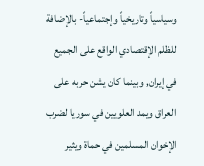وسياسياً وتاريخياً وإجتماعياً- بالإضافة للظلم الإقتصادي الواقع على الجميع في إيران, وبينما كان يشن حربه على العراق ويمد العلويين في سوريا لضرب الإخوان المسلمين في حماة ويثير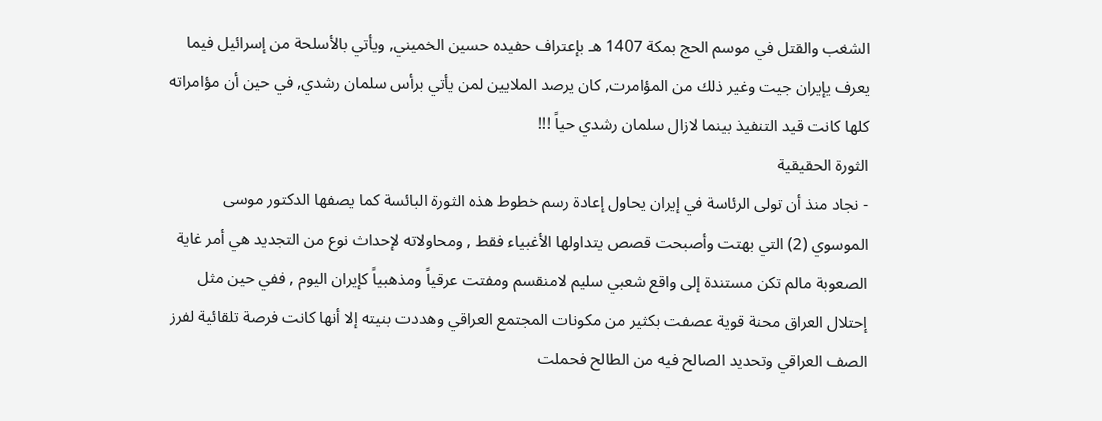الشغب والقتل في موسم الحج بمكة 1407 هـ بإعتراف حفيده حسين الخميني, ويأتي بالأسلحة من إسرائيل فيما يعرف يإيران جيت وغير ذلك من المؤامرت, كان يرصد الملايين لمن يأتي برأس سلمان رشدي, في حين أن مؤامراته كلها كانت قيد التنفيذ بينما لازال سلمان رشدي حياً !!!
الثورة الحقيقية
- نجاد منذ أن تولى الرئاسة في إيران يحاول إعادة رسم خطوط هذه الثورة البائسة كما يصفها الدكتور موسى الموسوي (2) التي بهتت وأصبحت قصص يتداولها الأغبياء فقط , ومحاولاته لإحداث نوع من التجديد هي أمر غاية الصعوبة مالم تكن مستندة إلى واقع شعبي سليم لامنقسم ومفتت عرقياً ومذهبياً كإيران اليوم , ففي حين مثل إحتلال العراق محنة قوية عصفت بكثير من مكونات المجتمع العراقي وهددت بنيته إلا أنها كانت فرصة تلقائية لفرز الصف العراقي وتحديد الصالح فيه من الطالح فحملت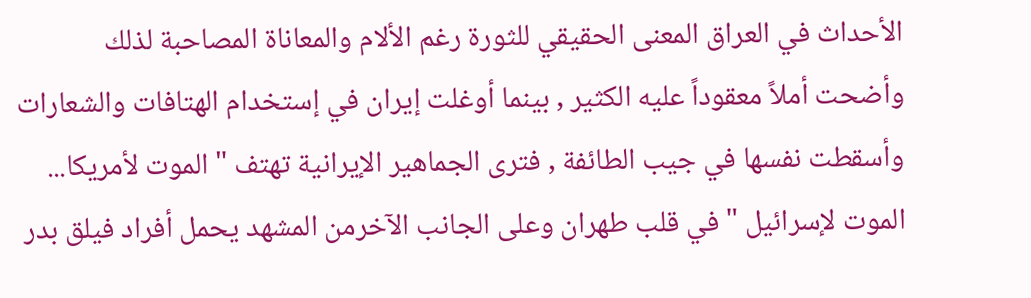الأحداث في العراق المعنى الحقيقي للثورة رغم الألام والمعاناة المصاحبة لذلك وأضحت أملاً معقوداً عليه الكثير , بينما أوغلت إيران في إستخدام الهتافات والشعارات وأسقطت نفسها في جيب الطائفة , فترى الجماهير الإيرانية تهتف " الموت لأمريكا... الموت لإسرائيل " في قلب طهران وعلى الجانب الآخرمن المشهد يحمل أفراد فيلق بدر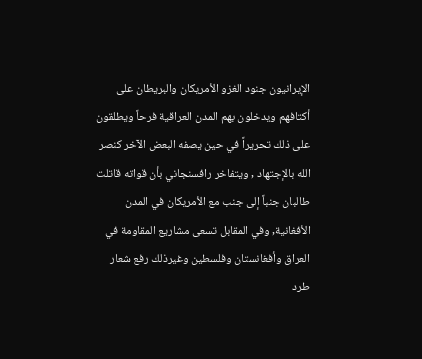الإيرانيون جنود الغزو الأمريكان والبريطان على أكتافهم ويدخلون بهم المدن العراقية فرحاً ويطلقون على ذلك تحريراً في حين يصفه البعض الآخر كنصر الله بالإجتهاد , ويتفاخر رافسنجاني بأن قواته قاتلت طالبان جنباً إلى جنب مع الأمريكان في المدن الأفغانية, وفي المقابل تسعى مشاريع المقاومة في العراق وأفغانستان وفلسطين وغيرذلك رفع شعار طرد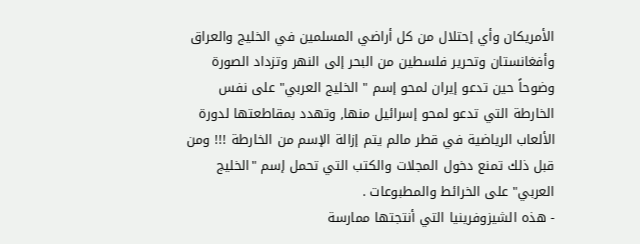الأمريكان وأي إحتلال من كل أراضي المسلمين في الخليج والعراق وأفغانستان وتحرير فلسطين من البحر إلى النهر وتزداد الصورة وضوحاً حين تدعو إيران لمحو إسم " الخليج العربي" على نفس الخارطة التي تدعو لمحو إسرائيل منها, وتهدد بمقاطعتها لدورة الألعاب الرياضية في قطر مالم يتم إزالة الإسم من الخارطة !!! ومن قبل ذلك تمنع دخول المجلات والكتب التي تحمل إسم "الخليج العربي" على الخرائط والمطبوعات .
- هذه الشيزوفرينيا التي أنتجتها ممارسة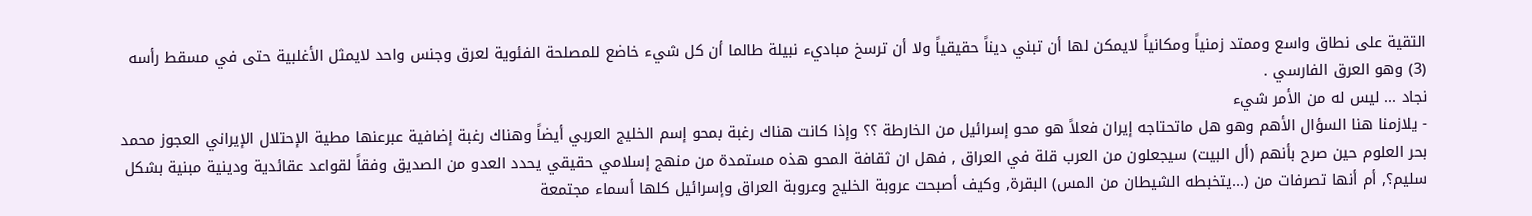التقية على نطاق واسع وممتد زمنياً ومكانياً لايمكن لها أن تبني ديناً حقيقياً ولا أن ترسخ مباديء نبيلة طالما أن كل شيء خاضع للمصلحة الفئوية لعرق وجنس واحد لايمثل الأغلبية حتى في مسقط رأسه (3) وهو العرق الفارسي .
نجاد ... ليس له من الأمر شيء
- يلازمنا هنا السؤال الأهم وهو هل ماتحتاجه إيران فعلاً هو محو إسرائيل من الخارطة ؟؟ وإذا كانت هناك رغبة بمحو إسم الخليج العربي أيضاً وهناك رغبة إضافية عبرعنها مطية الإحتلال الإيراني العجوز محمد بحر العلوم حين صرح بأنهم (أل البيت) سيجعلون من العرب قلة في العراق , فهل ان ثقافة المحو هذه مستمدة من منهج إسلامي حقيقي يحدد العدو من الصديق وفقاً لقواعد عقائدية ودينية مبنية بشكل سليم؟, أم أنها تصرفات من (...يتخبطه الشيطان من المس) البقرة, وكيف أصبحت عروبة الخليج وعروبة العراق وإسرائيل كلها أسماء مجتمعة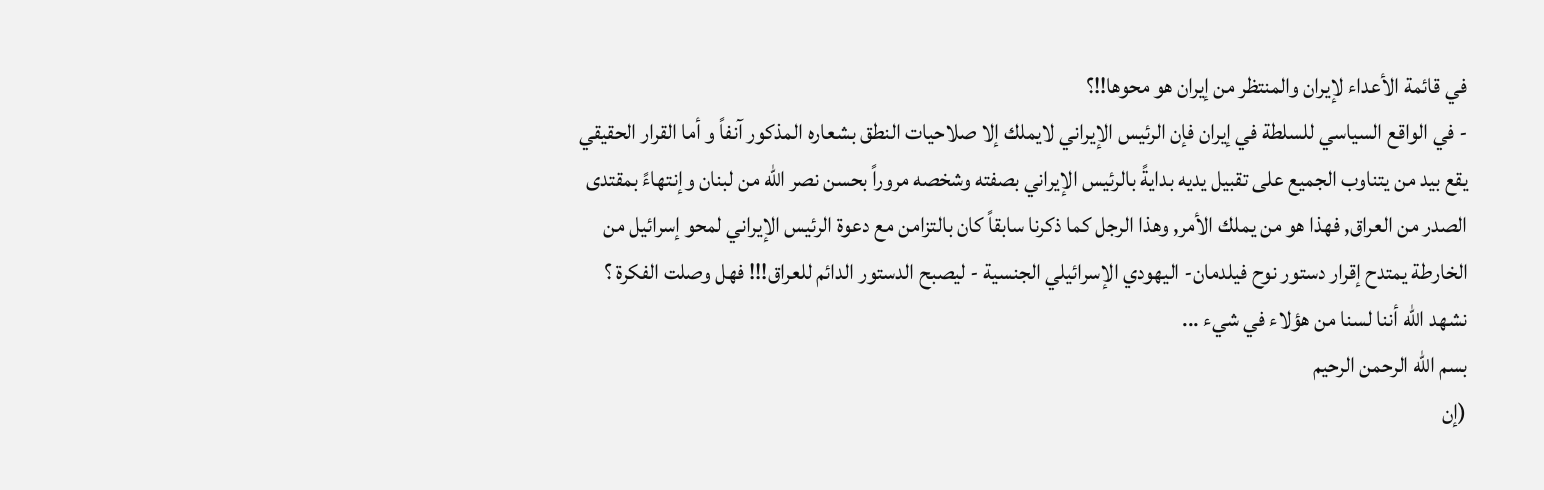في قائمة الأعداء لإيران والمنتظر من إيران هو محوها!!؟
- في الواقع السياسي للسلطة في إيران فإن الرئيس الإيراني لايملك إلا صلاحيات النطق بشعاره المذكور آنفاً و أما القرار الحقيقي يقع بيد من يتناوب الجميع على تقبيل يديه بدايةً بالرئيس الإيراني بصفته وشخصه مروراً بحسن نصر الله من لبنان وإنتهاءً بمقتدى الصدر من العراق, فهذا هو من يملك الأمر, وهذا الرجل كما ذكرنا سابقاً كان بالتزامن مع دعوة الرئيس الإيراني لمحو إسرائيل من الخارطة يمتدح إقرار دستور نوح فيلدمان- اليهودي الإسرائيلي الجنسية - ليصبح الدستور الدائم للعراق!!! فهل وصلت الفكرة ؟
نشهد الله أننا لسنا من هؤلاء في شيء ...
بسم الله الرحمن الرحيم
(إن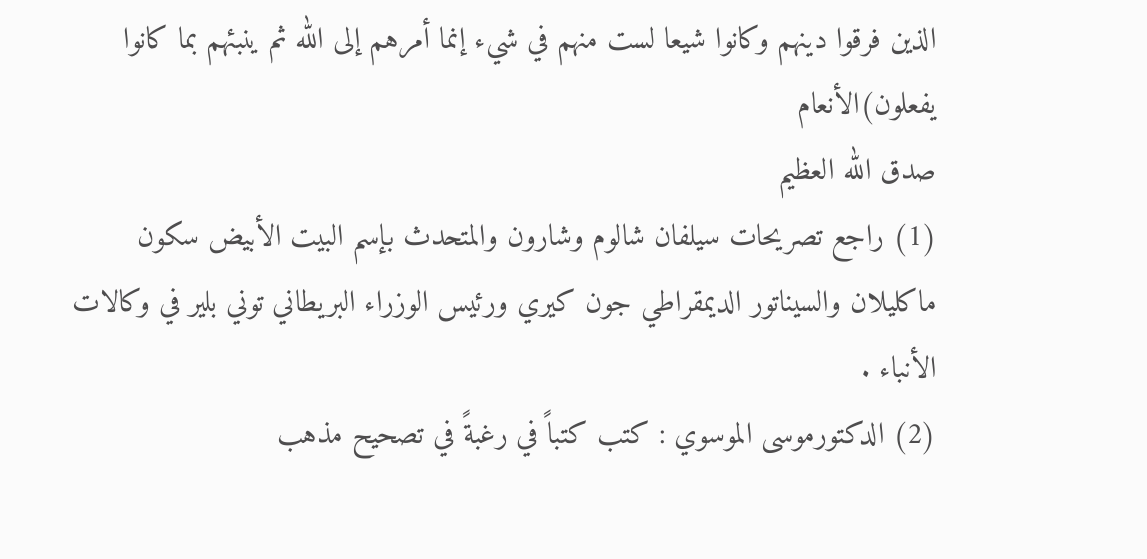الذين فرقوا دينهم وكانوا شيعا لست منهم في شيء إنما أمرهم إلى الله ثم ينبئهم بما كانوا يفعلون)الأنعام
صدق الله العظيم
(1) راجع تصريحات سيلفان شالوم وشارون والمتحدث بإسم البيت الأبيض سكون ماكليلان والسيناتور الديمقراطي جون كيري ورئيس الوزراء البريطاني توني بلير في وكالات الأنباء .
(2) الدكتورموسى الموسوي : كتب كتباً في رغبةً في تصحيح مذهب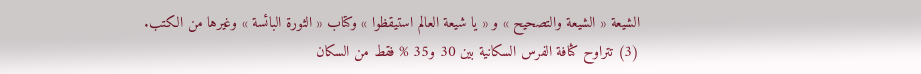الشيعة « الشيعة والتصحيح » و « يا شيعة العالم استيقظوا » وكتاب « الثورة البائسة » وغيرها من الكتب.
(3) تتراوح كثافة الفرس السكانية بين 30 و35 % فقط من السكان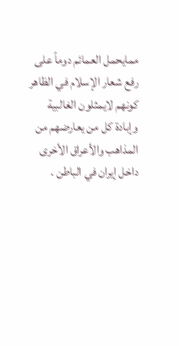ممايحمل العمائم دوماً على رفع شعار الإسلام في الظاهر كونهم لايمثلون الغالبية وإبادة كل من يعارضهم من المذاهب والأعراق الأخرى داخل إيران في الباطن .